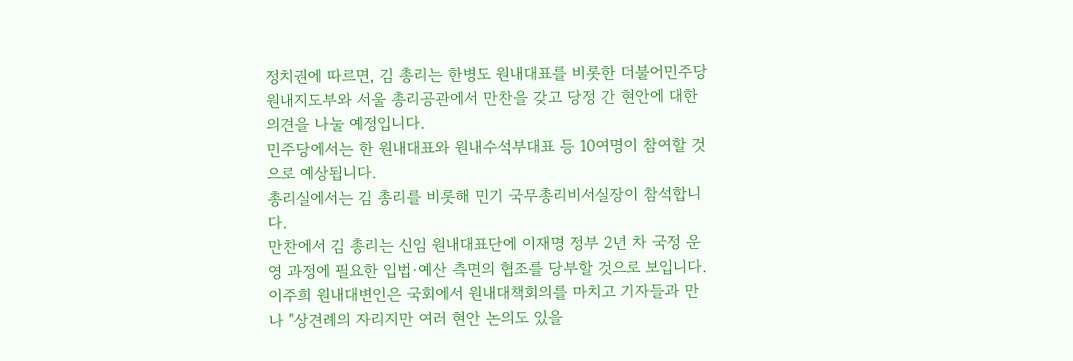정치권에 따르면, 김 총리는 한병도 원내대표를 비롯한 더불어민주당 원내지도부와 서울 총리공관에서 만찬을 갖고 당정 간 현안에 대한 의견을 나눌 예정입니다.
민주당에서는 한 원내대표와 원내수석부대표 등 10여명이 참여할 것으로 예상됩니다.
총리실에서는 김 총리를 비롯해 민기 국무총리비서실장이 참석합니다.
만찬에서 김 총리는 신임 원내대표단에 이재명 정부 2년 차 국정 운영 과정에 필요한 입법·예산 측면의 협조를 당부할 것으로 보입니다.
이주희 원내대변인은 국회에서 원내대책회의를 마치고 기자들과 만나 "상견례의 자리지만 여러 현안 논의도 있을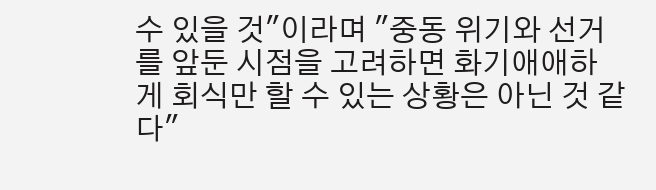수 있을 것"이라며 "중동 위기와 선거를 앞둔 시점을 고려하면 화기애애하게 회식만 할 수 있는 상황은 아닌 것 같다"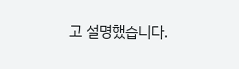고 설명했습니다.